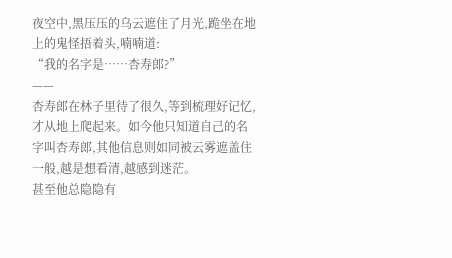夜空中,黑压压的乌云遮住了月光,跪坐在地上的鬼怪捂着头,喃喃道:
“我的名字是……杏寿郎?”
——
杏寿郎在林子里待了很久,等到梳理好记忆,才从地上爬起来。如今他只知道自己的名字叫杏寿郎,其他信息则如同被云雾遮盖住一般,越是想看清,越感到迷茫。
甚至他总隐隐有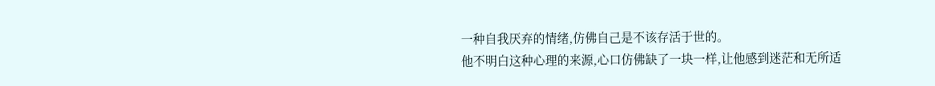一种自我厌弃的情绪,仿佛自己是不该存活于世的。
他不明白这种心理的来源,心口仿佛缺了一块一样,让他感到迷茫和无所适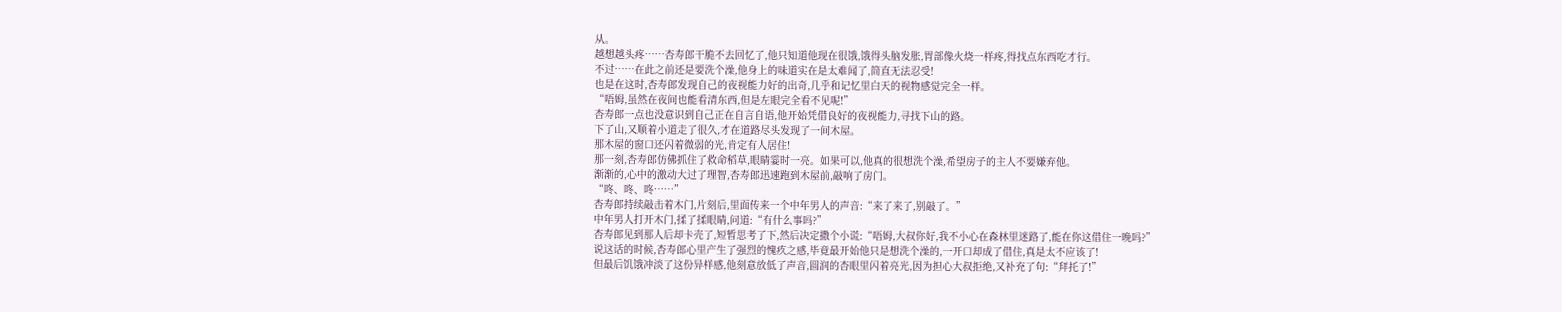从。
越想越头疼……杏寿郎干脆不去回忆了,他只知道他现在很饿,饿得头脑发胀,胃部像火烧一样疼,得找点东西吃才行。
不过……在此之前还是要洗个澡,他身上的味道实在是太难闻了,简直无法忍受!
也是在这时,杏寿郎发现自己的夜视能力好的出奇,几乎和记忆里白天的视物感觉完全一样。
“唔姆,虽然在夜间也能看清东西,但是左眼完全看不见呢!”
杏寿郎一点也没意识到自己正在自言自语,他开始凭借良好的夜视能力,寻找下山的路。
下了山,又顺着小道走了很久,才在道路尽头发现了一间木屋。
那木屋的窗口还闪着微弱的光,肯定有人居住!
那一刻,杏寿郎仿佛抓住了救命稻草,眼睛霎时一亮。如果可以,他真的很想洗个澡,希望房子的主人不要嫌弃他。
渐渐的,心中的激动大过了理智,杏寿郎迅速跑到木屋前,敲响了房门。
“咚、咚、咚……”
杏寿郎持续敲击着木门,片刻后,里面传来一个中年男人的声音:“来了来了,别敲了。”
中年男人打开木门,揉了揉眼睛,问道:“有什么事吗?”
杏寿郎见到那人后却卡壳了,短暂思考了下,然后决定撒个小谎:“唔姆,大叔你好,我不小心在森林里迷路了,能在你这借住一晚吗?”
说这话的时候,杏寿郎心里产生了强烈的愧疚之感,毕竟最开始他只是想洗个澡的,一开口却成了借住,真是太不应该了!
但最后饥饿冲淡了这份异样感,他刻意放低了声音,圆润的杏眼里闪着亮光,因为担心大叔拒绝,又补充了句:“拜托了!”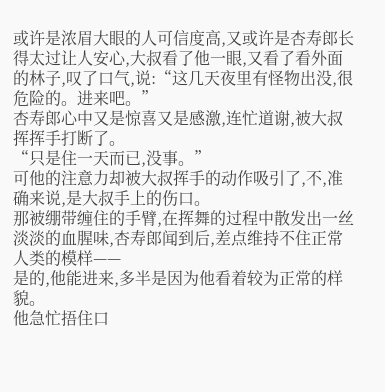或许是浓眉大眼的人可信度高,又或许是杏寿郎长得太过让人安心,大叔看了他一眼,又看了看外面的林子,叹了口气,说:“这几天夜里有怪物出没,很危险的。进来吧。”
杏寿郎心中又是惊喜又是感激,连忙道谢,被大叔挥挥手打断了。
“只是住一天而已,没事。”
可他的注意力却被大叔挥手的动作吸引了,不,准确来说,是大叔手上的伤口。
那被绷带缠住的手臂,在挥舞的过程中散发出一丝淡淡的血腥味,杏寿郎闻到后,差点维持不住正常人类的模样——
是的,他能进来,多半是因为他看着较为正常的样貌。
他急忙捂住口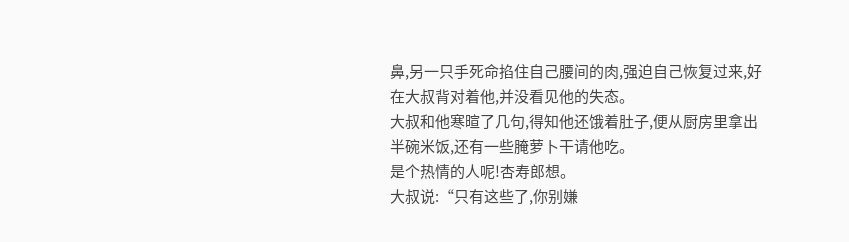鼻,另一只手死命掐住自己腰间的肉,强迫自己恢复过来,好在大叔背对着他,并没看见他的失态。
大叔和他寒暄了几句,得知他还饿着肚子,便从厨房里拿出半碗米饭,还有一些腌萝卜干请他吃。
是个热情的人呢!杏寿郎想。
大叔说:“只有这些了,你别嫌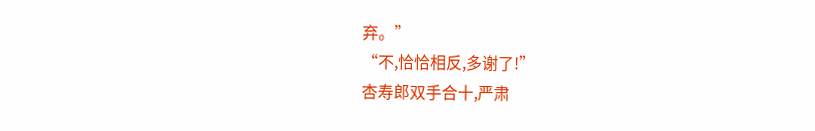弃。”
“不,恰恰相反,多谢了!”
杏寿郎双手合十,严肃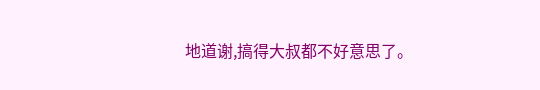地道谢,搞得大叔都不好意思了。